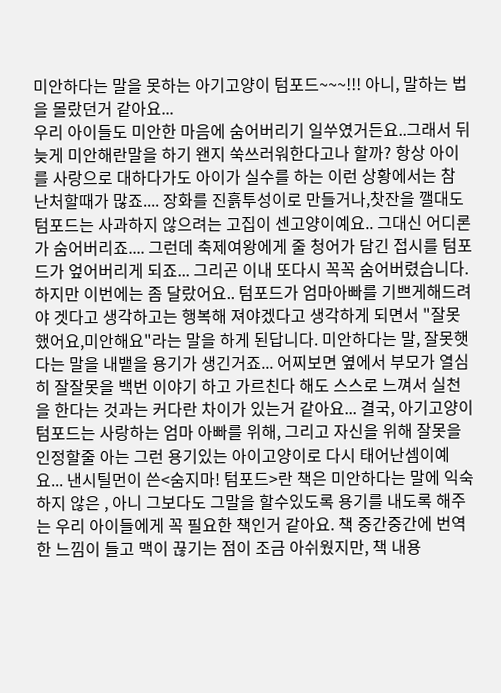미안하다는 말을 못하는 아기고양이 텀포드~~~!!! 아니, 말하는 법을 몰랐던거 같아요...
우리 아이들도 미안한 마음에 숨어버리기 일쑤였거든요..그래서 뒤늦게 미안해란말을 하기 왠지 쑥쓰러워한다고나 할까? 항상 아이를 사랑으로 대하다가도 아이가 실수를 하는 이런 상황에서는 참 난처할때가 많죠.... 장화를 진흙투성이로 만들거나,찻잔을 깰대도 텀포드는 사과하지 않으려는 고집이 센고양이예요.. 그대신 어디론가 숨어버리죠.... 그런데 축제여왕에게 줄 청어가 담긴 접시를 텀포드가 엎어버리게 되죠... 그리곤 이내 또다시 꼭꼭 숨어버렸습니다. 하지만 이번에는 좀 달랐어요.. 텀포드가 엄마아빠를 기쁘게해드려야 겟다고 생각하고는 행복해 져야겠다고 생각하게 되면서 "잘못했어요,미안해요"라는 말을 하게 된답니다. 미안하다는 말, 잘못햇다는 말을 내뱉을 용기가 생긴거죠... 어찌보면 옆에서 부모가 열심히 잘잘못을 백번 이야기 하고 가르친다 해도 스스로 느껴서 실천을 한다는 것과는 커다란 차이가 있는거 같아요... 결국, 아기고양이 텀포드는 사랑하는 엄마 아빠를 위해, 그리고 자신을 위해 잘못을 인정할줄 아는 그런 용기있는 아이고양이로 다시 태어난셈이예요... 낸시틸먼이 쓴<숨지마! 텀포드>란 책은 미안하다는 말에 익숙하지 않은 , 아니 그보다도 그말을 할수있도록 용기를 내도록 해주는 우리 아이들에게 꼭 필요한 책인거 같아요. 책 중간중간에 번역한 느낌이 들고 맥이 끊기는 점이 조금 아쉬웠지만, 책 내용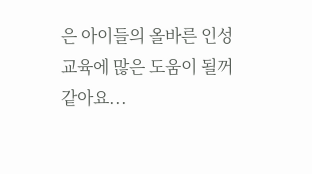은 아이들의 올바른 인성교육에 많은 도움이 될꺼같아요...